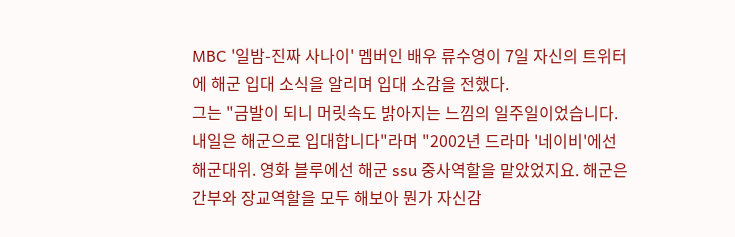MBC '일밤-진짜 사나이' 멤버인 배우 류수영이 7일 자신의 트위터에 해군 입대 소식을 알리며 입대 소감을 전했다.
그는 "금발이 되니 머릿속도 밝아지는 느낌의 일주일이었습니다. 내일은 해군으로 입대합니다"라며 "2002년 드라마 '네이비'에선 해군대위. 영화 블루에선 해군 ssu 중사역할을 맡았었지요. 해군은 간부와 장교역할을 모두 해보아 뭔가 자신감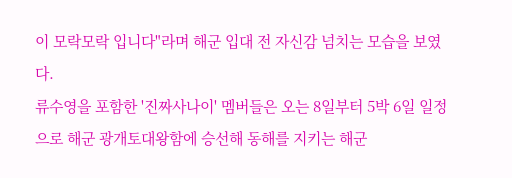이 모락모락 입니다"라며 해군 입대 전 자신감 넘치는 모습을 보였다.
류수영을 포함한 '진짜사나이' 멤버들은 오는 8일부터 5박 6일 일정으로 해군 광개토대왕함에 승선해 동해를 지키는 해군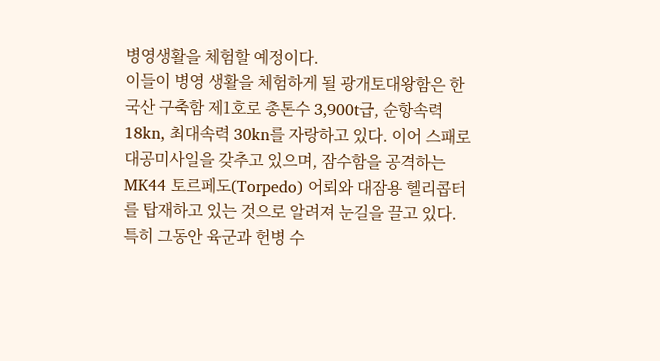병영생활을 체험할 예정이다.
이들이 병영 생활을 체험하게 될 광개토대왕함은 한국산 구축함 제1호로 총톤수 3,900t급, 순항속력 18kn, 최대속력 30kn를 자랑하고 있다. 이어 스패로 대공미사일을 갖추고 있으며, 잠수함을 공격하는 MK44 토르페도(Torpedo) 어뢰와 대잠용 헬리콥터를 탑재하고 있는 것으로 알려져 눈길을 끌고 있다.
특히 그동안 육군과 헌병 수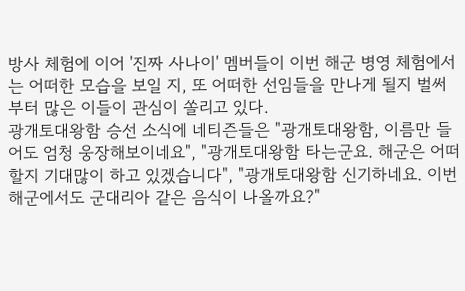방사 체험에 이어 '진짜 사나이' 멤버들이 이번 해군 병영 체험에서는 어떠한 모습을 보일 지, 또 어떠한 선임들을 만나게 될지 벌써부터 많은 이들이 관심이 쏠리고 있다.
광개토대왕함 승선 소식에 네티즌들은 "광개토대왕함, 이름만 들어도 엄청 웅장해보이네요", "광개토대왕함 타는군요. 해군은 어떠할지 기대많이 하고 있겠습니다", "광개토대왕함 신기하네요. 이번 해군에서도 군대리아 같은 음식이 나올까요?"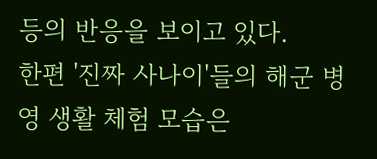등의 반응을 보이고 있다.
한편 '진짜 사나이'들의 해군 병영 생활 체험 모습은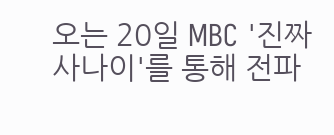오는 20일 MBC '진짜 사나이'를 통해 전파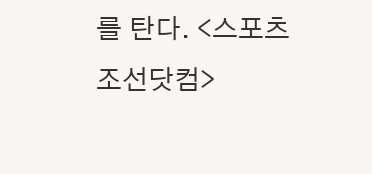를 탄다. <스포츠조선닷컴>